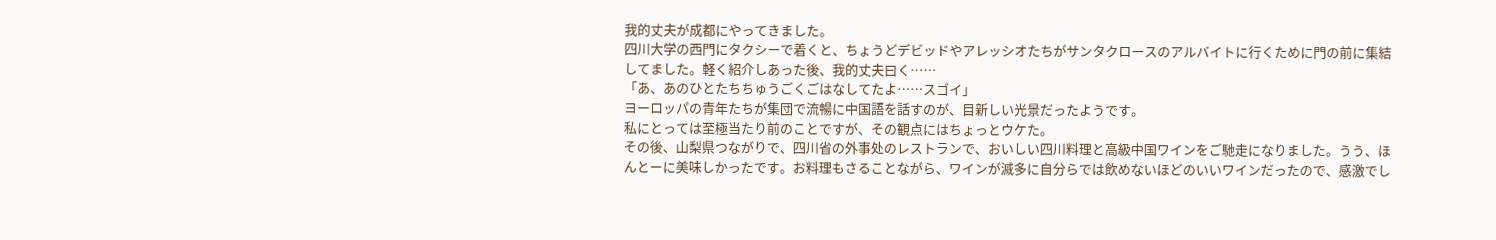我的丈夫が成都にやってきました。
四川大学の西門にタクシーで着くと、ちょうどデビッドやアレッシオたちがサンタクロースのアルバイトに行くために門の前に集結してました。軽く紹介しあった後、我的丈夫曰く……
「あ、あのひとたちちゅうごくごはなしてたよ……スゴイ」
ヨーロッパの青年たちが集団で流暢に中国語を話すのが、目新しい光景だったようです。
私にとっては至極当たり前のことですが、その観点にはちょっとウケた。
その後、山梨県つながりで、四川省の外事处のレストランで、おいしい四川料理と高級中国ワインをご馳走になりました。うう、ほんとーに美味しかったです。お料理もさることながら、ワインが滅多に自分らでは飲めないほどのいいワインだったので、感激でし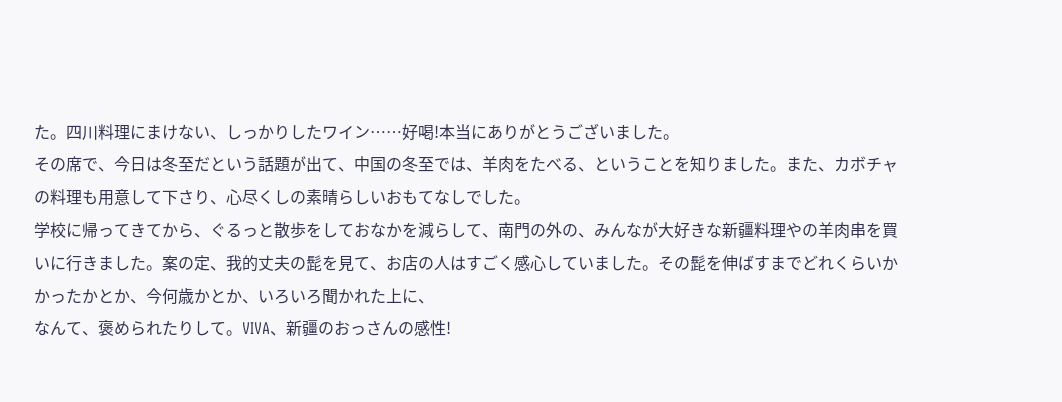た。四川料理にまけない、しっかりしたワイン……好喝!本当にありがとうございました。
その席で、今日は冬至だという話題が出て、中国の冬至では、羊肉をたべる、ということを知りました。また、カボチャの料理も用意して下さり、心尽くしの素晴らしいおもてなしでした。
学校に帰ってきてから、ぐるっと散歩をしておなかを減らして、南門の外の、みんなが大好きな新疆料理やの羊肉串を買いに行きました。案の定、我的丈夫の髭を見て、お店の人はすごく感心していました。その髭を伸ばすまでどれくらいかかったかとか、今何歳かとか、いろいろ聞かれた上に、
なんて、褒められたりして。VIVA、新疆のおっさんの感性!